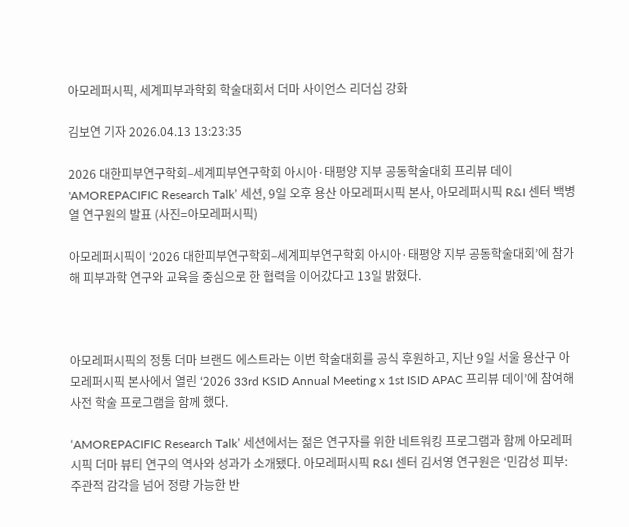아모레퍼시픽, 세계피부과학회 학술대회서 더마 사이언스 리더십 강화

김보연 기자 2026.04.13 13:23:35

2026 대한피부연구학회–세계피부연구학회 아시아·태평양 지부 공동학술대회 프리뷰 데이 'AMOREPACIFIC Research Talk’ 세션, 9일 오후 용산 아모레퍼시픽 본사, 아모레퍼시픽 R&I 센터 백병열 연구원의 발표 (사진=아모레퍼시픽)

아모레퍼시픽이 ‘2026 대한피부연구학회–세계피부연구학회 아시아·태평양 지부 공동학술대회’에 참가해 피부과학 연구와 교육을 중심으로 한 협력을 이어갔다고 13일 밝혔다.



아모레퍼시픽의 정통 더마 브랜드 에스트라는 이번 학술대회를 공식 후원하고, 지난 9일 서울 용산구 아모레퍼시픽 본사에서 열린 ‘2026 33rd KSID Annual Meeting x 1st ISID APAC 프리뷰 데이’에 참여해 사전 학술 프로그램을 함께 했다.

‘AMOREPACIFIC Research Talk’ 세션에서는 젊은 연구자를 위한 네트워킹 프로그램과 함께 아모레퍼시픽 더마 뷰티 연구의 역사와 성과가 소개됐다. 아모레퍼시픽 R&I 센터 김서영 연구원은 ‘민감성 피부: 주관적 감각을 넘어 정량 가능한 반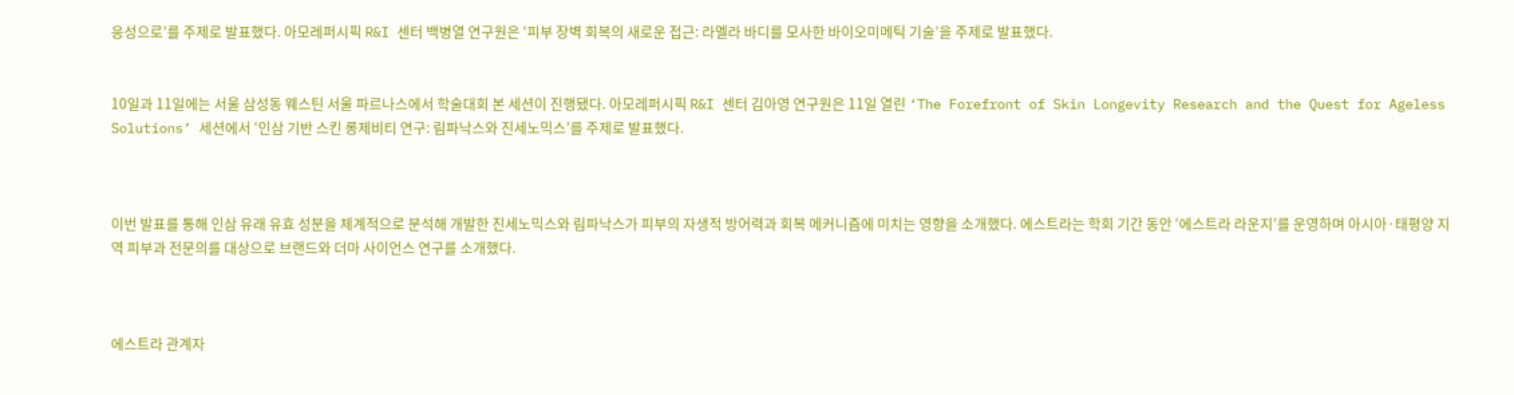응성으로’를 주제로 발표했다. 아모레퍼시픽 R&I 센터 백병열 연구원은 ‘피부 장벽 회복의 새로운 접근: 라멜라 바디를 모사한 바이오미메틱 기술’을 주제로 발표했다.


10일과 11일에는 서울 삼성동 웨스틴 서울 파르나스에서 학술대회 본 세션이 진행됐다. 아모레퍼시픽 R&I 센터 김아영 연구원은 11일 열린 ‘The Forefront of Skin Longevity Research and the Quest for Ageless Solutions’ 세션에서 ‘인삼 기반 스킨 롱제비티 연구: 림파낙스와 진세노믹스’를 주제로 발표했다.



이번 발표를 통해 인삼 유래 유효 성분을 체계적으로 분석해 개발한 진세노믹스와 림파낙스가 피부의 자생적 방어력과 회복 메커니즘에 미치는 영향을 소개했다. 에스트라는 학회 기간 동안 ‘에스트라 라운지’를 운영하며 아시아·태평양 지역 피부과 전문의를 대상으로 브랜드와 더마 사이언스 연구를 소개했다.



에스트라 관계자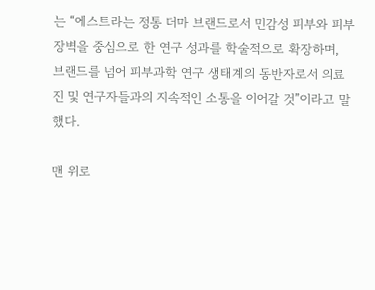는 “에스트라는 정통 더마 브랜드로서 민감성 피부와 피부 장벽을 중심으로 한 연구 성과를 학술적으로 확장하며, 브랜드를 넘어 피부과학 연구 생태계의 동반자로서 의료진 및 연구자들과의 지속적인 소통을 이어갈 것”이라고 말했다.

맨 위로